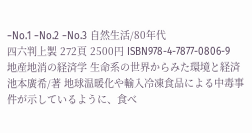−No.1 −No.2 −No.3 自然生活/80年代
四六判上製 272頁 2500円 ISBN978-4-7877-0806-9
地産地消の経済学 生命系の世界からみた環境と経済 池本廣希/著 地球温暖化や輸入冷凍食品による中毒事件が示しているように、食べ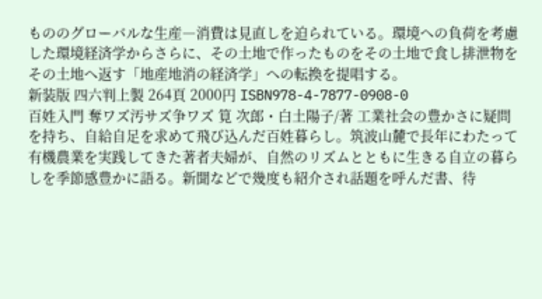もののグローバルな生産―消費は見直しを迫られている。環境への負荷を考慮した環境経済学からさらに、その土地で作ったものをその土地で食し排泄物をその土地へ返す「地産地消の経済学」への転換を提唱する。
新装版 四六判上製 264頁 2000円 ISBN978-4-7877-0908-0
百姓入門 奪ワズ汚サズ争ワズ 筧 次郎・白土陽子/著 工業社会の豊かさに疑問を持ち、自給自足を求めて飛び込んだ百姓暮らし。筑波山麓で長年にわたって有機農業を実践してきた著者夫婦が、自然のリズムとともに生きる自立の暮らしを季節感豊かに語る。新聞などで幾度も紹介され話題を呼んだ書、待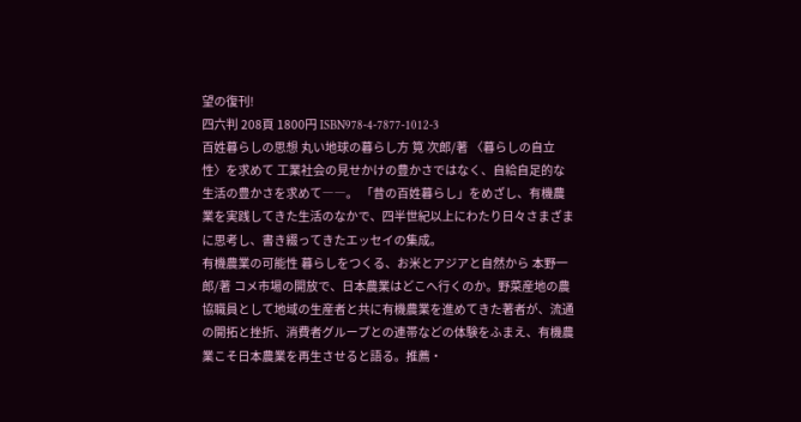望の復刊!
四六判 208頁 1800円 ISBN978-4-7877-1012-3
百姓暮らしの思想 丸い地球の暮らし方 筧 次郎/著 〈暮らしの自立性〉を求めて 工業社会の見せかけの豊かさではなく、自給自足的な生活の豊かさを求めて――。 「昔の百姓暮らし」をめざし、有機農業を実践してきた生活のなかで、四半世紀以上にわたり日々さまざまに思考し、書き綴ってきたエッセイの集成。
有機農業の可能性 暮らしをつくる、お米とアジアと自然から 本野一郎/著 コメ市場の開放で、日本農業はどこへ行くのか。野菜産地の農協職員として地域の生産者と共に有機農業を進めてきた著者が、流通の開拓と挫折、消費者グループとの連帯などの体験をふまえ、有機農業こそ日本農業を再生させると語る。推薦・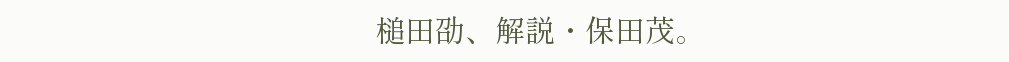槌田劭、解説・保田茂。